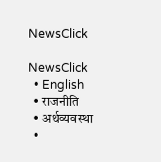NewsClick

NewsClick
  • English
  • राजनीति
  • अर्थव्यवस्था
  •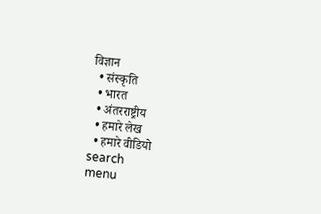विज्ञान
  • संस्कृति
  • भारत
  • अंतरराष्ट्रीय
  • हमारे लेख
  • हमारे वीडियो
search
menu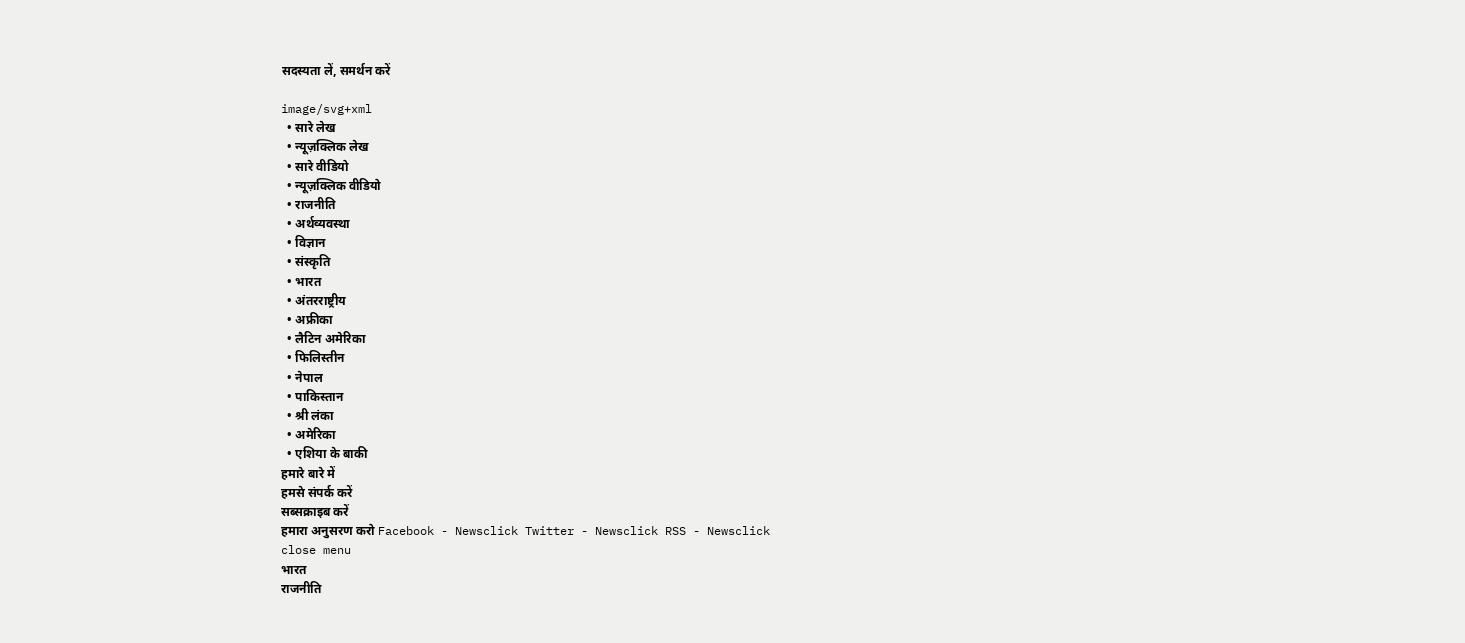सदस्यता लें, समर्थन करें

image/svg+xml
  • सारे लेख
  • न्यूज़क्लिक लेख
  • सारे वीडियो
  • न्यूज़क्लिक वीडियो
  • राजनीति
  • अर्थव्यवस्था
  • विज्ञान
  • संस्कृति
  • भारत
  • अंतरराष्ट्रीय
  • अफ्रीका
  • लैटिन अमेरिका
  • फिलिस्तीन
  • नेपाल
  • पाकिस्तान
  • श्री लंका
  • अमेरिका
  • एशिया के बाकी
हमारे बारे में
हमसे संपर्क करें
सब्सक्राइब करें
हमारा अनुसरण करो Facebook - Newsclick Twitter - Newsclick RSS - Newsclick
close menu
भारत
राजनीति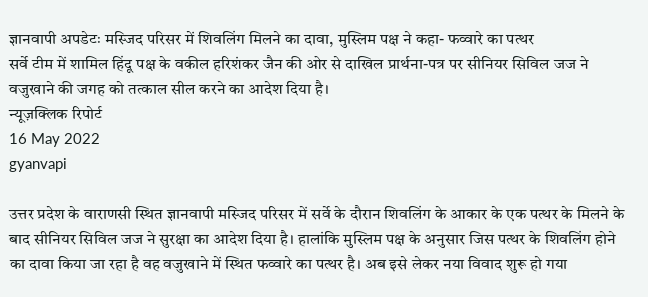ज्ञानवापी अपडेटः मस्जिद परिसर में शिवलिंग मिलने का दावा, मुस्लिम पक्ष ने कहा- फव्वारे का पत्थर
सर्वे टीम में शामिल हिंदू पक्ष के वकील हरिशंकर जैन की ओर से दाखिल प्रार्थना-पत्र पर सीनियर सिविल जज ने वजुखाने की जगह को तत्काल सील करने का आदेश दिया है।
न्यूज़क्लिक रिपोर्ट
16 May 2022
gyanvapi

उत्तर प्रदेश के वाराणसी स्थित ज्ञानवापी मस्जिद परिसर में सर्वे के दौरान शिवलिंग के आकार के एक पत्थर के मिलने के बाद सीनियर सिविल जज ने सुरक्षा का आदेश दिया है। हालांकि मुस्लिम पक्ष के अनुसार जिस पत्थर के शिवलिंग होने का दावा किया जा रहा है वह वजुखाने में स्थित फव्वारे का पत्थर है। अब इसे लेकर नया विवाद शुरू हो गया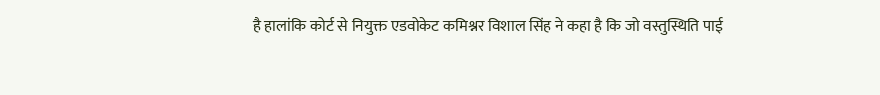है हालांकि कोर्ट से नियुक्त एडवोकेट कमिश्नर विशाल सिंह ने कहा है कि जो वस्तुस्थिति पाई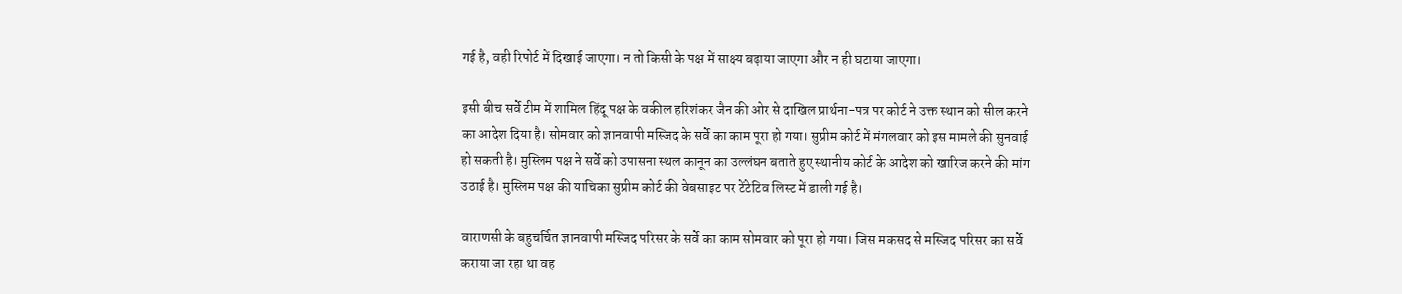गई है, वही रिपोर्ट में दिखाई जाएगा। न तो किसी के पक्ष में साक्ष्य बढ़ाया जाएगा और न ही घटाया जाएगा।

इसी बीच सर्वे टीम में शामिल हिंदू पक्ष के वकील हरिशंकर जैन की ओर से दाखिल प्रार्थना-पत्र पर कोर्ट ने उक्त स्थान को सील करने का आदेश दिया है। सोमवार को ज्ञानवापी मस्जिद के सर्वे का काम पूरा हो गया। सुप्रीम कोर्ट में मंगलवार को इस मामले की सुनवाई हो सकती है। मुस्लिम पक्ष ने सर्वे को उपासना स्थल कानून का उल्लंघन बताते हुए स्थानीय कोर्ट के आदेश को खारिज करने की मांग उठाई है। मुस्लिम पक्ष की याचिका सुप्रीम कोर्ट की वेबसाइट पर टेंटेटिव लिस्ट में डाली गई है।

वाराणसी के बहुचर्चित ज्ञानवापी मस्जिद परिसर के सर्वे का काम सोमवार को पूरा हो गया। जिस मकसद से मस्जिद परिसर का सर्वे कराया जा रहा था वह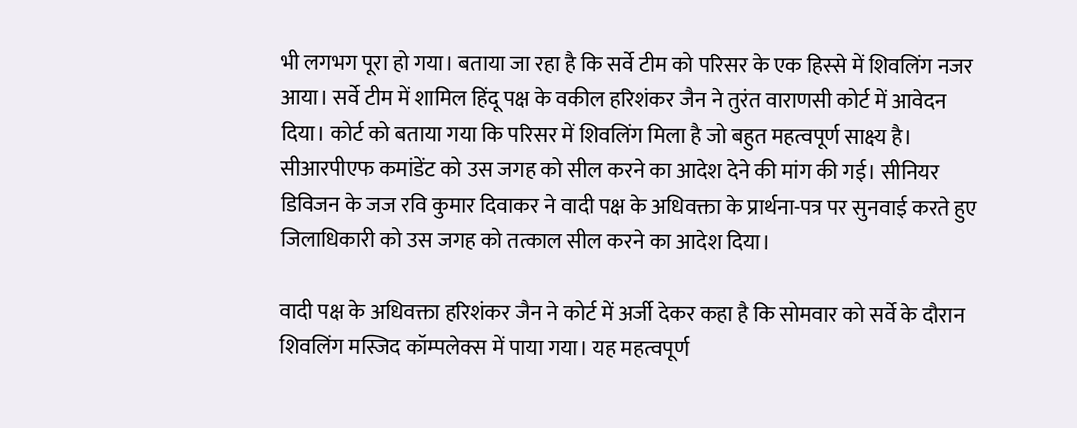भी लगभग पूरा हो गया। बताया जा रहा है कि सर्वे टीम को परिसर के एक हिस्से में शिवलिंग नजर आया। सर्वे टीम में शामिल हिंदू पक्ष के वकील हरिशंकर जैन ने तुरंत वाराणसी कोर्ट में आवेदन दिया। कोर्ट को बताया गया कि परिसर में शिवलिंग मिला है जो बहुत महत्वपूर्ण साक्ष्य है। सीआरपीएफ कमांडेंट को उस जगह को सील करने का आदेश देने की मांग की गई। सीनियर डिविजन के जज रवि कुमार दिवाकर ने वादी पक्ष के अधिवक्ता के प्रार्थना-पत्र पर सुनवाई करते हुए जिलाधिकारी को उस जगह को तत्काल सील करने का आदेश दिया।

वादी पक्ष के अधिवक्ता हरिशंकर जैन ने कोर्ट में अर्जी देकर कहा है कि सोमवार को सर्वे के दौरान शिवलिंग मस्जिद कॉम्पलेक्स में पाया गया। यह महत्वपूर्ण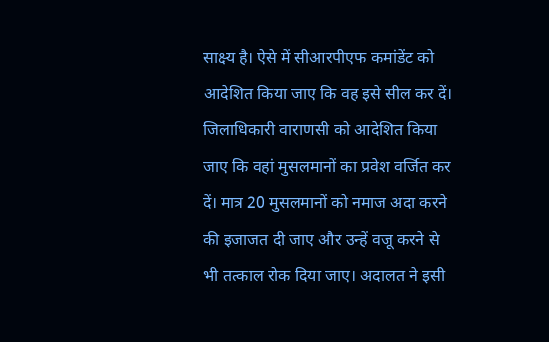साक्ष्य है। ऐसे में सीआरपीएफ कमांडेंट को आदेशित किया जाए कि वह इसे सील कर दें। जिलाधिकारी वाराणसी को आदेशित किया जाए कि वहां मुसलमानों का प्रवेश वर्जित कर दें। मात्र 20 मुसलमानों को नमाज अदा करने की इजाजत दी जाए और उन्हें वजू करने से भी तत्काल रोक दिया जाए। अदालत ने इसी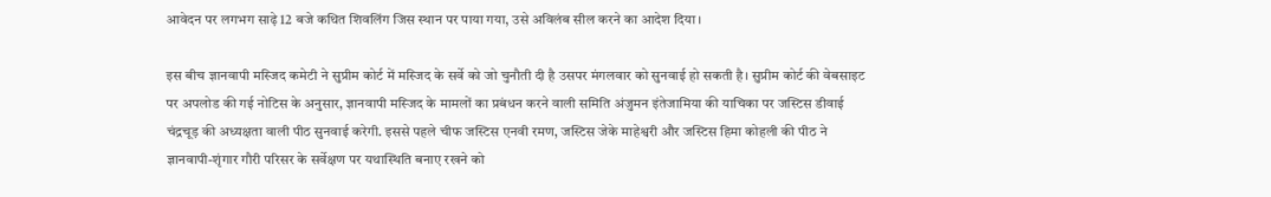आवेदन पर लगभग साढ़े 12 बजे कथित शिवलिंग जिस स्थान पर पाया गया, उसे अविलंब सील करने का आदेश दिया।

इस बीच ज्ञानवापी मस्जिद कमेटी ने सुप्रीम कोर्ट में मस्जिद के सर्वे को जो चुनौती दी है उसपर मंगलवार को सुनवाई हो सकती है। सुप्रीम कोर्ट की वेबसाइट पर अपलोड की गई नोटिस के अनुसार, ज्ञानवापी मस्जिद के मामलों का प्रबंधन करने वाली समिति अंजुमन इंतेजामिया की याचिका पर जस्टिस डीवाई चंद्रचूड़ की अध्यक्षता वाली पीठ सुनवाई करेगी. इससे पहले चीफ जस्टिस एनवी रमण, जस्टिस जेके माहेश्वरी और जस्टिस हिमा कोहली की पीठ ने ज्ञानवापी-शृंगार गौरी परिसर के सर्वेक्षण पर यथास्थिति बनाए रखने को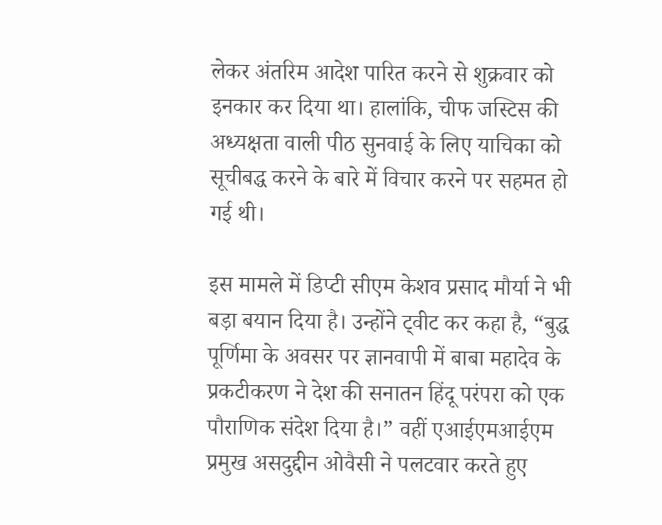लेकर अंतरिम आदेश पारित करने से शुक्रवार को इनकार कर दिया था। हालांकि, चीफ जस्टिस की अध्यक्षता वाली पीठ सुनवाई के लिए याचिका को सूचीबद्ध करने के बारे में विचार करने पर सहमत हो गई थी।

इस मामले में डिप्टी सीएम केशव प्रसाद मौर्या ने भी बड़ा बयान दिया है। उन्होंने ट्वीट कर कहा है, “बुद्ध पूर्णिमा के अवसर पर ज्ञानवापी में बाबा महादेव के प्रकटीकरण ने देश की सनातन हिंदू परंपरा को एक पौराणिक संदेश दिया है।” वहीं एआईएमआईएम प्रमुख असदुद्दीन ओवैसी ने पलटवार करते हुए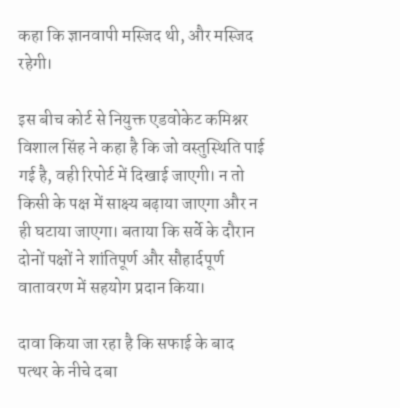कहा कि ज्ञानवापी मस्जिद थी, और मस्जिद रहेगी।

इस बीच कोर्ट से नियुक्त एडवोकेट कमिश्नर विशाल सिंह ने कहा है कि जो वस्तुस्थिति पाई गई है, वही रिपोर्ट में दिखाई जाएगी। न तो किसी के पक्ष में साक्ष्य बढ़ाया जाएगा और न ही घटाया जाएगा। बताया कि सर्वे के दौरान दोनों पक्षों ने शांतिपूर्ण और सौहार्दपूर्ण वातावरण में सहयोग प्रदान किया।

दावा किया जा रहा है कि सफाई के बाद पत्थर के नीचे दबा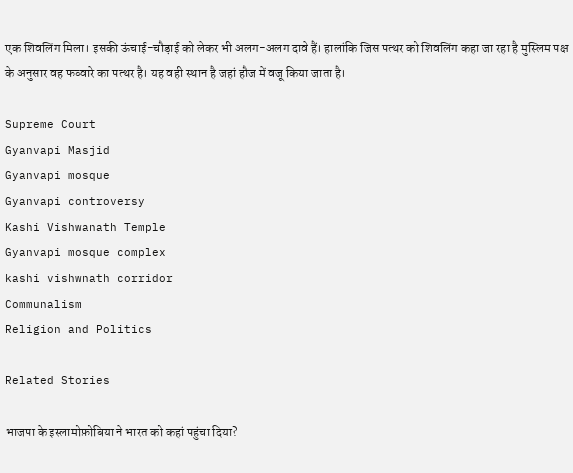एक शिवलिंग मिला। इसकी ऊंचाई-चौड़ाई को लेकर भी अलग-अलग दावे हैं। हालांकि जिस पत्थर को शिवलिंग कहा जा रहा है मुस्लिम पक्ष के अनुसार वह फव्वारे का पत्थर है। यह वही स्थान है जहां हौज में वजू किया जाता है।

Supreme Court
Gyanvapi Masjid
Gyanvapi mosque
Gyanvapi controversy
Kashi Vishwanath Temple
Gyanvapi mosque complex
kashi vishwnath corridor
Communalism
Religion and Politics

Related Stories

भाजपा के इस्लामोफ़ोबिया ने भारत को कहां पहुंचा दिया?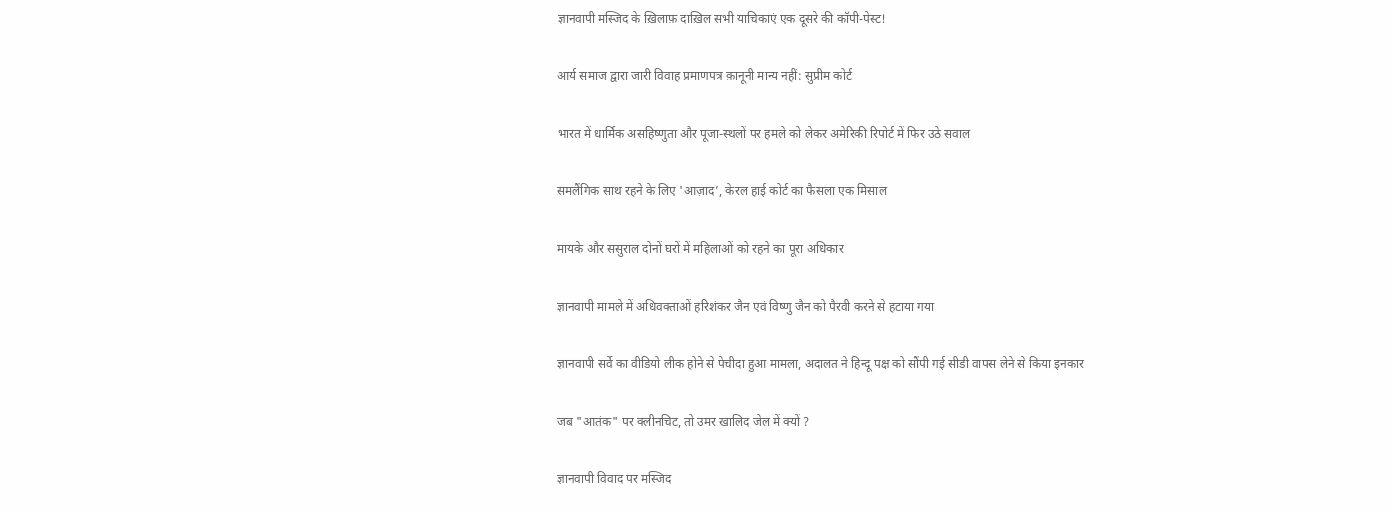ज्ञानवापी मस्जिद के ख़िलाफ़ दाख़िल सभी याचिकाएं एक दूसरे की कॉपी-पेस्ट!

आर्य समाज द्वारा जारी विवाह प्रमाणपत्र क़ानूनी मान्य नहीं: सुप्रीम कोर्ट

भारत में धार्मिक असहिष्णुता और पूजा-स्थलों पर हमले को लेकर अमेरिकी रिपोर्ट में फिर उठे सवाल

समलैंगिक साथ रहने के लिए 'आज़ाद’, केरल हाई कोर्ट का फैसला एक मिसाल

मायके और ससुराल दोनों घरों में महिलाओं को रहने का पूरा अधिकार

ज्ञानवापी मामले में अधिवक्ताओं हरिशंकर जैन एवं विष्णु जैन को पैरवी करने से हटाया गया

ज्ञानवापी सर्वे का वीडियो लीक होने से पेचीदा हुआ मामला, अदालत ने हिन्दू पक्ष को सौंपी गई सीडी वापस लेने से किया इनकार

जब "आतंक" पर क्लीनचिट, तो उमर खालिद जेल में क्यों ?

ज्ञानवापी विवाद पर मस्जिद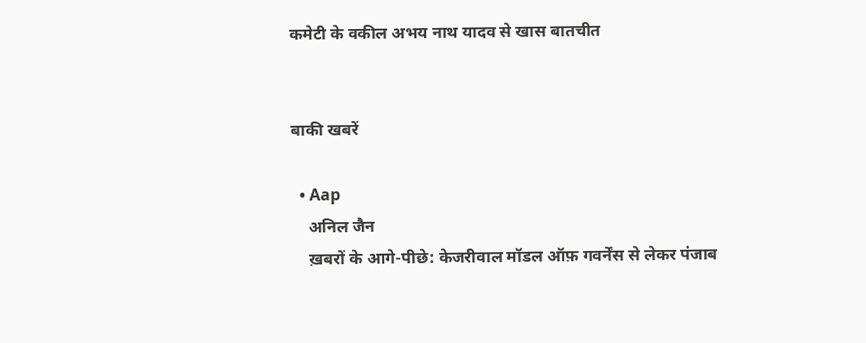कमेटी के वकील अभय नाथ यादव से खास बातचीत


बाकी खबरें

  • Aap
    अनिल जैन
    ख़बरों के आगे-पीछे: केजरीवाल मॉडल ऑफ़ गवर्नेंस से लेकर पंजाब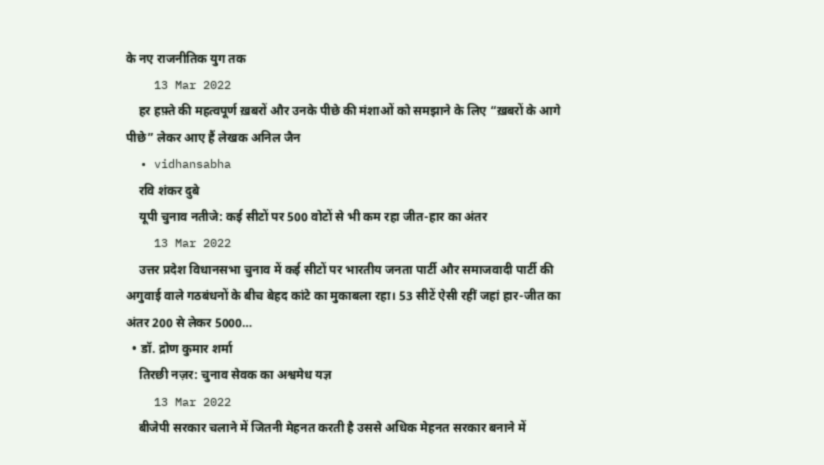के नए राजनीतिक युग तक
    13 Mar 2022
    हर हफ़्ते की महत्वपूर्ण ख़बरों और उनके पीछे की मंशाओं को समझाने के लिए “ख़बरों के आगे पीछे” लेकर आए हैं लेखक अनिल जैन
  • vidhansabha
    रवि शंकर दुबे
    यूपी चुनाव नतीजे: कई सीटों पर 500 वोटों से भी कम रहा जीत-हार का अंतर
    13 Mar 2022
    उत्तर प्रदेश विधानसभा चुनाव में कई सीटों पर भारतीय जनता पार्टी और समाजवादी पार्टी की अगुवाई वाले गठबंधनों के बीच बेहद कांटे का मुकाबला रहा। 53 सीटें ऐसी रहीं जहां हार-जीत का अंतर 200 से लेकर 5000…
  • डॉ. द्रोण कुमार शर्मा
    तिरछी नज़र: चुनाव सेवक का अश्वमेध यज्ञ
    13 Mar 2022
    बीजेपी सरकार चलाने में जितनी मेहनत करती है उससे अधिक मेहनत सरकार बनाने में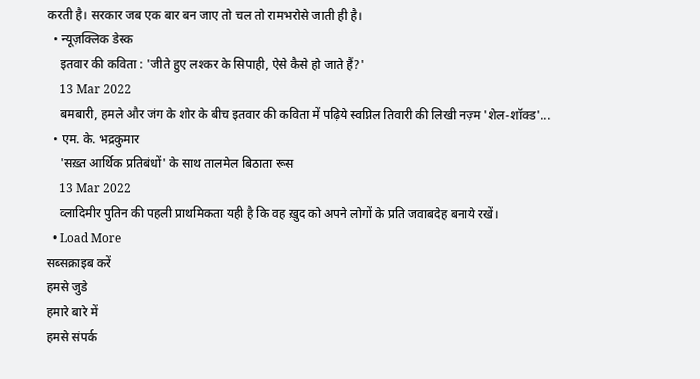करती है। सरकार जब एक बार बन जाए तो चल तो रामभरोसे जाती ही है।
  • न्यूज़क्लिक डेस्क
    इतवार की कविता : 'जीते हुए लश्कर के सिपाही, ऐसे कैसे हो जाते हैं?'
    13 Mar 2022
    बमबारी, हमले और जंग के शोर के बीच इतवार की कविता में पढ़िये स्वप्निल तिवारी की लिखी नज़्म 'शेल-शॉक्ड'...
  • एम. के. भद्रकुमार
    'सख़्त आर्थिक प्रतिबंधों' के साथ तालमेल बिठाता रूस
    13 Mar 2022
    व्लादिमीर पुतिन की पहली प्राथमिकता यही है कि वह ख़ुद को अपने लोगों के प्रति जवाबदेह बनाये रखें।
  • Load More
सब्सक्राइब करें
हमसे जुडे
हमारे बारे में
हमसे संपर्क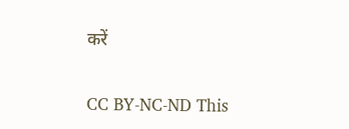करें

CC BY-NC-ND This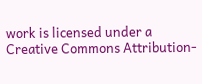work is licensed under a Creative Commons Attribution-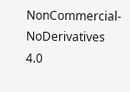NonCommercial-NoDerivatives 4.0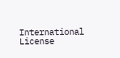International License